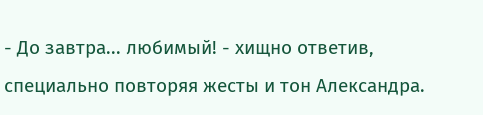- До завтра... любимый! - хищно ответив, специально повторяя жесты и тон Александра.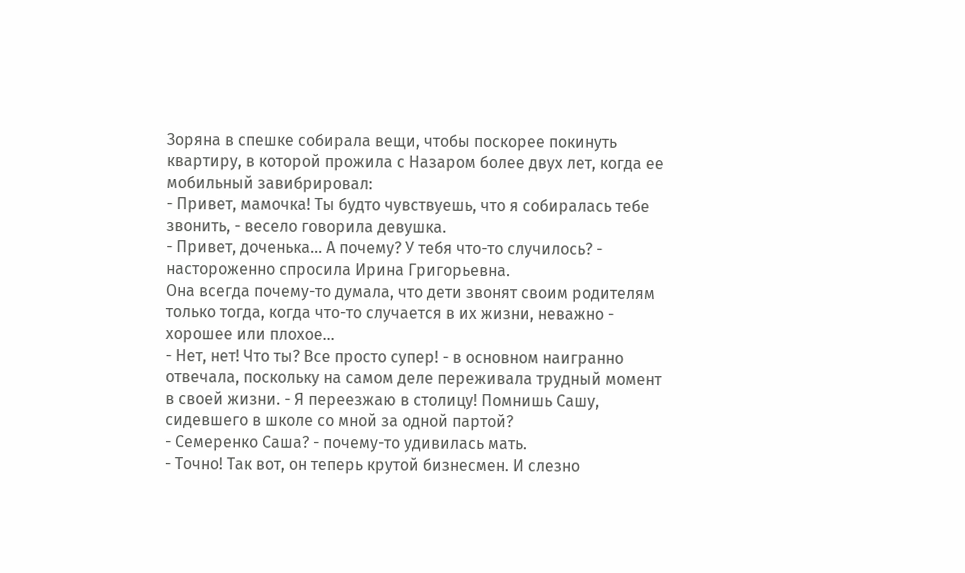Зоряна в спешке собирала вещи, чтобы поскорее покинуть квартиру, в которой прожила с Назаром более двух лет, когда ее мобильный завибрировал:
- Привет, мамочка! Ты будто чувствуешь, что я собиралась тебе звонить, - весело говорила девушка.
- Привет, доченька... А почему? У тебя что-то случилось? - настороженно спросила Ирина Григорьевна.
Она всегда почему-то думала, что дети звонят своим родителям только тогда, когда что-то случается в их жизни, неважно - хорошее или плохое...
- Нет, нет! Что ты? Все просто супер! - в основном наигранно отвечала, поскольку на самом деле переживала трудный момент в своей жизни. - Я переезжаю в столицу! Помнишь Сашу, сидевшего в школе со мной за одной партой?
- Семеренко Саша? - почему-то удивилась мать.
- Точно! Так вот, он теперь крутой бизнесмен. И слезно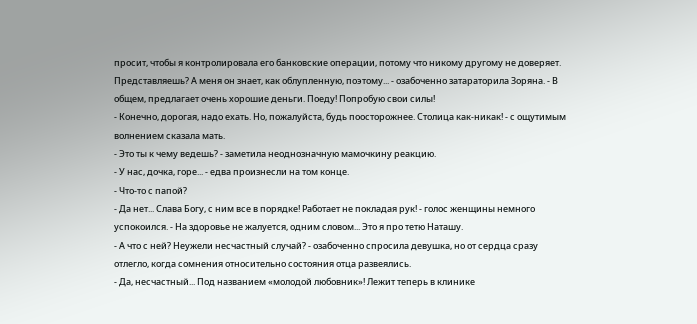просит, чтобы я контролировала его банковские операции, потому что никому другому не доверяет. Представляешь? А меня он знает, как облупленную, поэтому... - озабоченно затараторила Зоряна. - В общем, предлагает очень хорошие деньги. Поеду! Попробую свои силы!
- Конечно, дорогая, надо ехать. Но, пожалуйста, будь поосторожнее. Столица как-никак! - с ощутимым волнением сказала мать.
- Это ты к чему ведешь? - заметила неоднозначную мамочкину реакцию.
- У нас, дочка, горе... - едва произнесли на том конце.
- Что-то с папой?
- Да нет... Слава Богу, с ним все в порядке! Работает не покладая рук! - голос женщины немного успокоился. - На здоровье не жалуется, одним словом... Это я про тетю Наташу.
- А что с ней? Неужели несчастный случай? - озабоченно спросила девушка, но от сердца сразу отлегло, когда сомнения относительно состояния отца развеялись.
- Да, несчастный... Под названием «молодой любовник»! Лежит теперь в клинике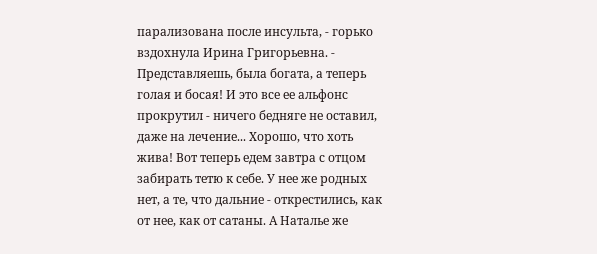парализована после инсульта, - горько вздохнула Ирина Григорьевна. - Представляешь, была богата, а теперь голая и босая! И это все ее альфонс прокрутил - ничего бедняге не оставил, даже на лечение... Хорошо, что хоть жива! Вот теперь едем завтра с отцом забирать тетю к себе. У нее же родных нет, а те, что дальние - открестились, как от нее, как от сатаны. А Наталье же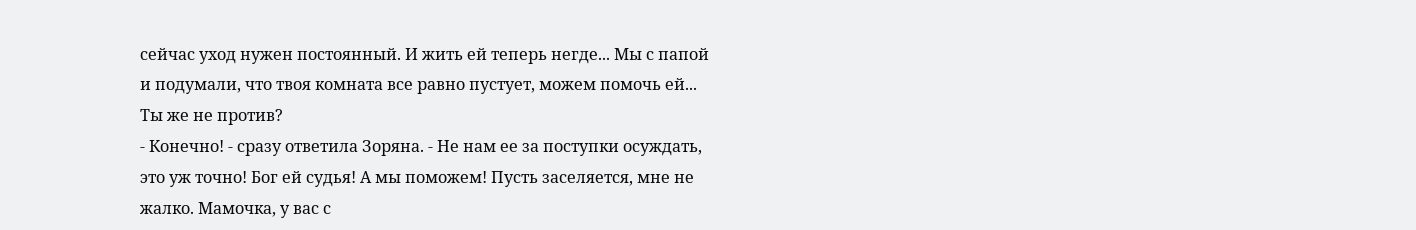сейчас уход нужен постоянный. И жить ей теперь негде... Мы с папой и подумали, что твоя комната все равно пустует, можем помочь ей... Ты же не против?
- Конечно! - сразу ответила Зоряна. - Не нам ее за поступки осуждать, это уж точно! Бог ей судья! А мы поможем! Пусть заселяется, мне не жалко. Мамочка, у вас с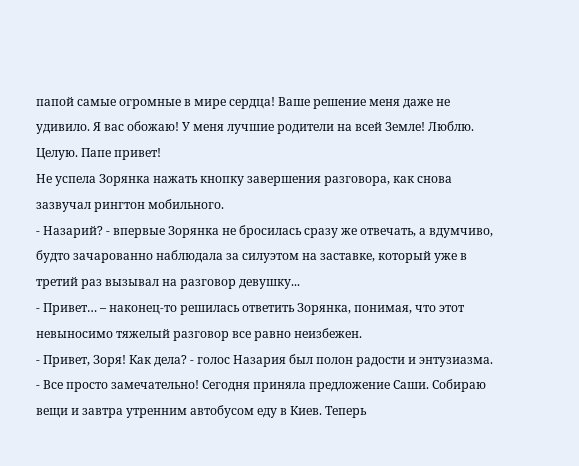папой самые огромные в мире сердца! Ваше решение меня даже не удивило. Я вас обожаю! У меня лучшие родители на всей Земле! Люблю. Целую. Папе привет!
Не успела Зорянка нажать кнопку завершения разговора, как снова зазвучал рингтон мобильного.
- Назарий? - впервые Зорянка не бросилась сразу же отвечать, а вдумчиво, будто зачарованно наблюдала за силуэтом на заставке, который уже в третий раз вызывал на разговор девушку...
- Привет… – наконец-то решилась ответить Зорянка, понимая, что этот невыносимо тяжелый разговор все равно неизбежен.
- Привет, Зоря! Как дела? - голос Назария был полон радости и энтузиазма.
- Все просто замечательно! Сегодня приняла предложение Саши. Собираю вещи и завтра утренним автобусом еду в Киев. Теперь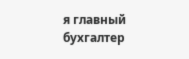я главный бухгалтер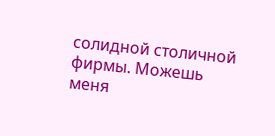солидной столичной фирмы. Можешь меня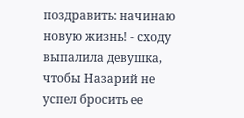поздравить: начинаю новую жизнь! - сходу выпалила девушка, чтобы Назарий не успел бросить ее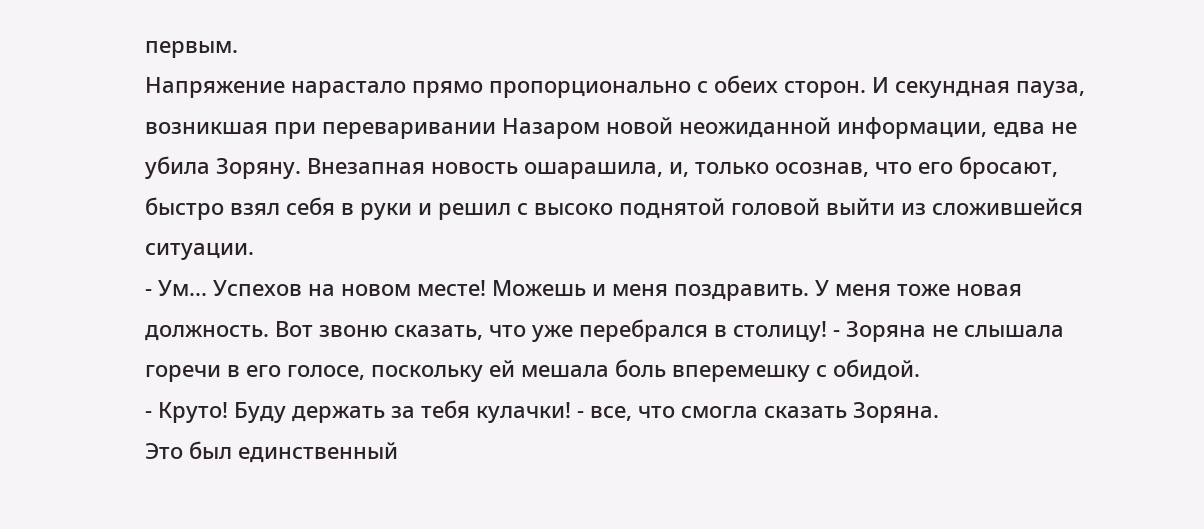первым.
Напряжение нарастало прямо пропорционально с обеих сторон. И секундная пауза, возникшая при переваривании Назаром новой неожиданной информации, едва не убила Зоряну. Внезапная новость ошарашила, и, только осознав, что его бросают, быстро взял себя в руки и решил с высоко поднятой головой выйти из сложившейся ситуации.
- Ум... Успехов на новом месте! Можешь и меня поздравить. У меня тоже новая должность. Вот звоню сказать, что уже перебрался в столицу! - Зоряна не слышала горечи в его голосе, поскольку ей мешала боль вперемешку с обидой.
- Круто! Буду держать за тебя кулачки! - все, что смогла сказать Зоряна.
Это был единственный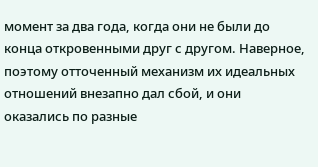момент за два года, когда они не были до конца откровенными друг с другом. Наверное, поэтому отточенный механизм их идеальных отношений внезапно дал сбой, и они оказались по разные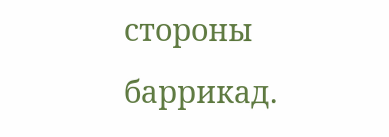стороны баррикад.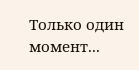Только один момент...